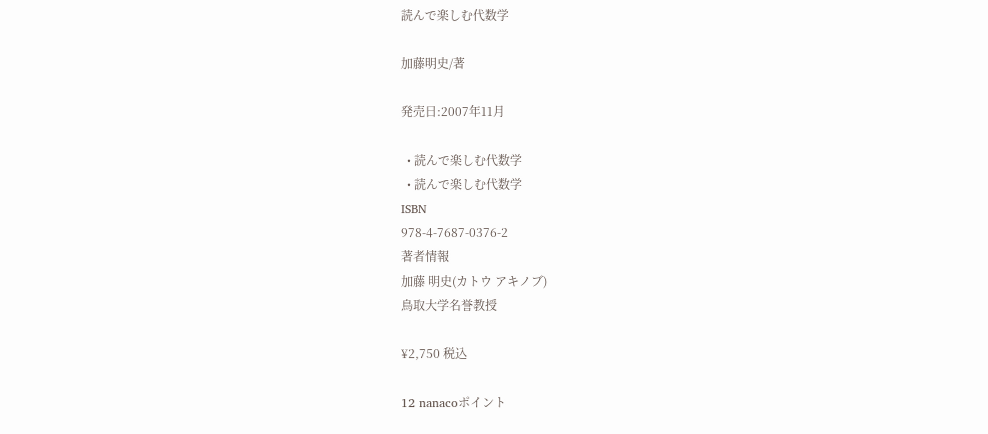読んで楽しむ代数学

加藤明史/著

発売日:2007年11月

  • 読んで楽しむ代数学
  • 読んで楽しむ代数学
ISBN
978-4-7687-0376-2
著者情報
加藤 明史(カトウ アキノブ)
鳥取大学名誉教授

¥2,750 税込

12 nanacoポイント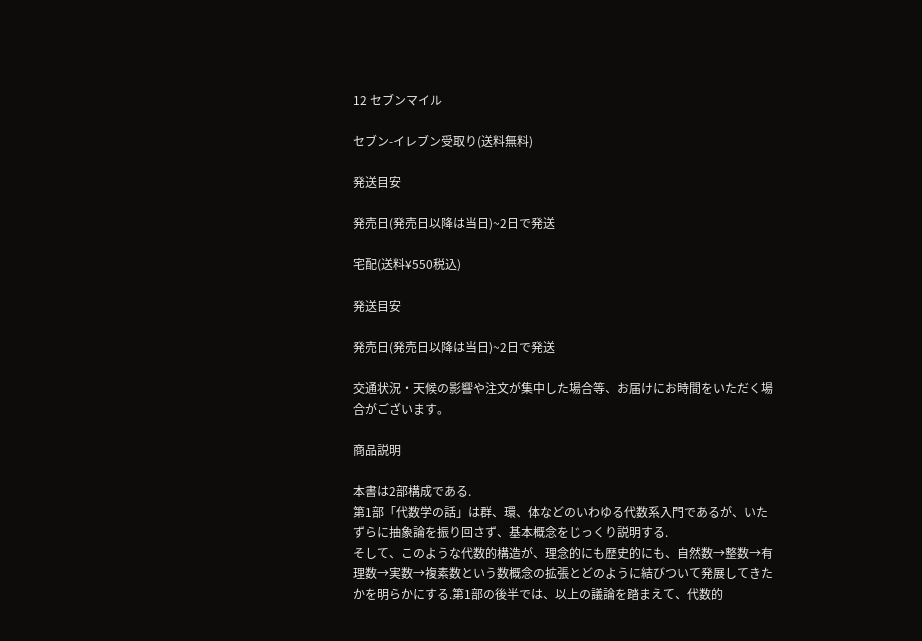12 セブンマイル

セブン-イレブン受取り(送料無料)

発送目安

発売日(発売日以降は当日)~2日で発送

宅配(送料¥550税込)

発送目安

発売日(発売日以降は当日)~2日で発送

交通状況・天候の影響や注文が集中した場合等、お届けにお時間をいただく場合がございます。

商品説明

本書は2部構成である.
第1部「代数学の話」は群、環、体などのいわゆる代数系入門であるが、いたずらに抽象論を振り回さず、基本概念をじっくり説明する.
そして、このような代数的構造が、理念的にも歴史的にも、自然数→整数→有理数→実数→複素数という数概念の拡張とどのように結びついて発展してきたかを明らかにする.第1部の後半では、以上の議論を踏まえて、代数的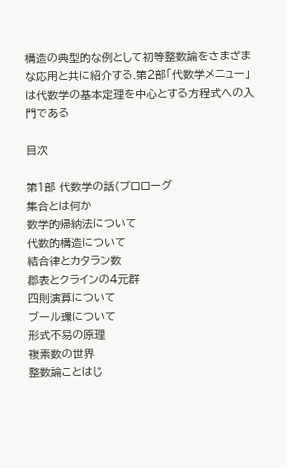構造の典型的な例として初等整数論をさまざまな応用と共に紹介する.第2部「代数学メニュー」は代数学の基本定理を中心とする方程式への入門である

目次

第1部 代数学の話(プロローグ
集合とは何か
数学的帰納法について
代数的構造について
結合律とカタラン数
郡表とクラインの4元群
四則演算について
ブール環について
形式不易の原理
複素数の世界
整数論ことはじ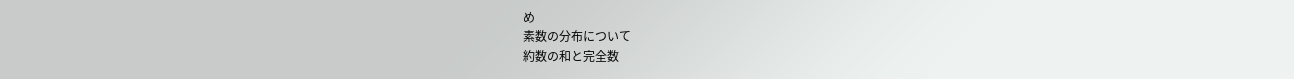め
素数の分布について
約数の和と完全数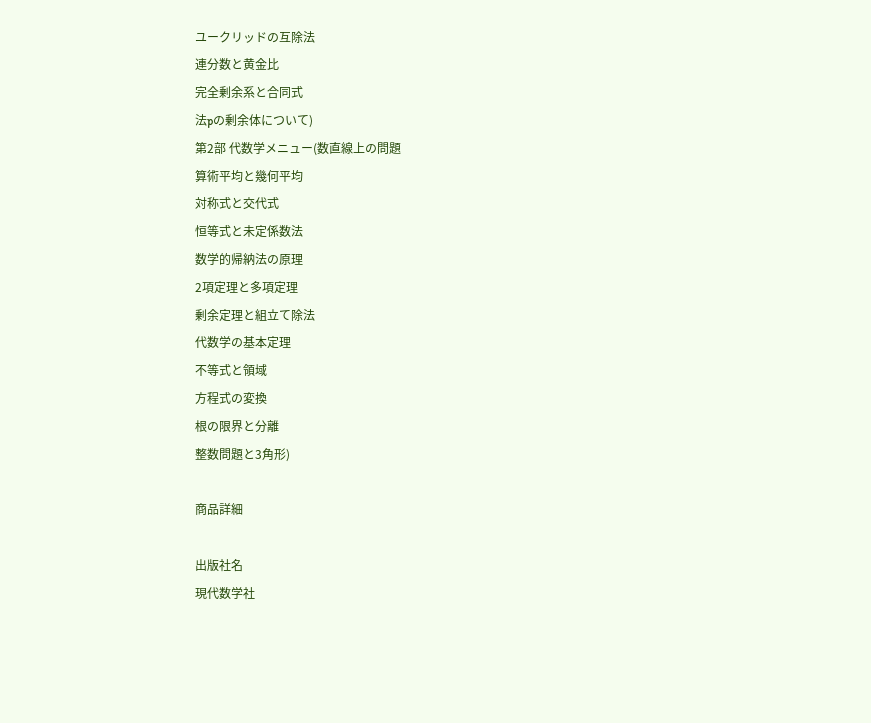ユークリッドの互除法
連分数と黄金比
完全剰余系と合同式
法pの剰余体について)
第2部 代数学メニュー(数直線上の問題
算術平均と幾何平均
対称式と交代式
恒等式と未定係数法
数学的帰納法の原理
2項定理と多項定理
剰余定理と組立て除法
代数学の基本定理
不等式と領域
方程式の変換
根の限界と分離
整数問題と3角形)

商品詳細

出版社名
現代数学社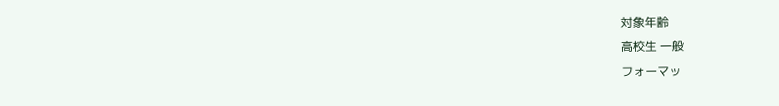対象年齢
高校生 一般
フォーマッ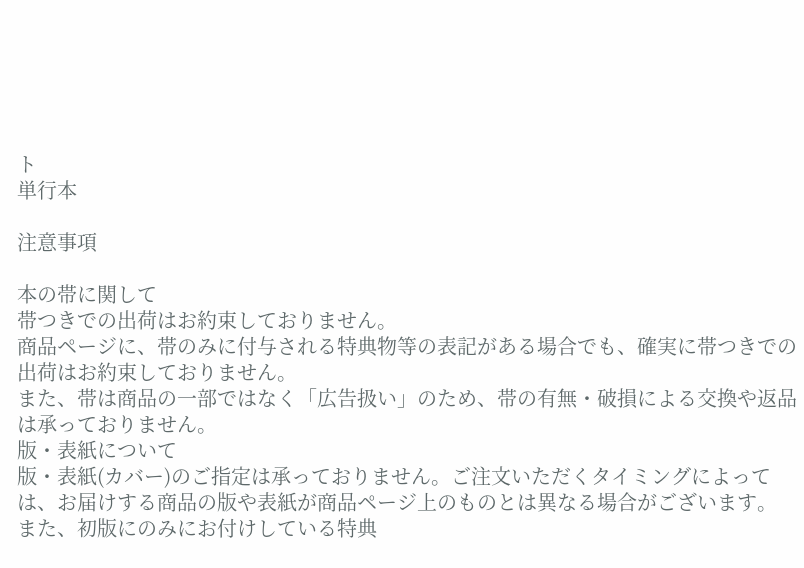ト
単行本

注意事項

本の帯に関して
帯つきでの出荷はお約束しておりません。
商品ページに、帯のみに付与される特典物等の表記がある場合でも、確実に帯つきでの出荷はお約束しておりません。
また、帯は商品の一部ではなく「広告扱い」のため、帯の有無・破損による交換や返品は承っておりません。
版・表紙について
版・表紙(カバー)のご指定は承っておりません。ご注文いただくタイミングによっては、お届けする商品の版や表紙が商品ページ上のものとは異なる場合がございます。
また、初版にのみにお付けしている特典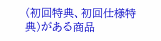(初回特典、初回仕様特典)がある商品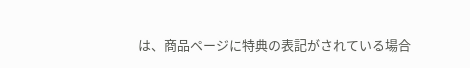は、商品ページに特典の表記がされている場合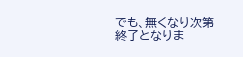でも、無くなり次第終了となりま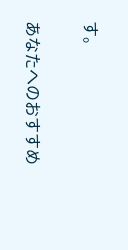す。

あなたへのおすすめ